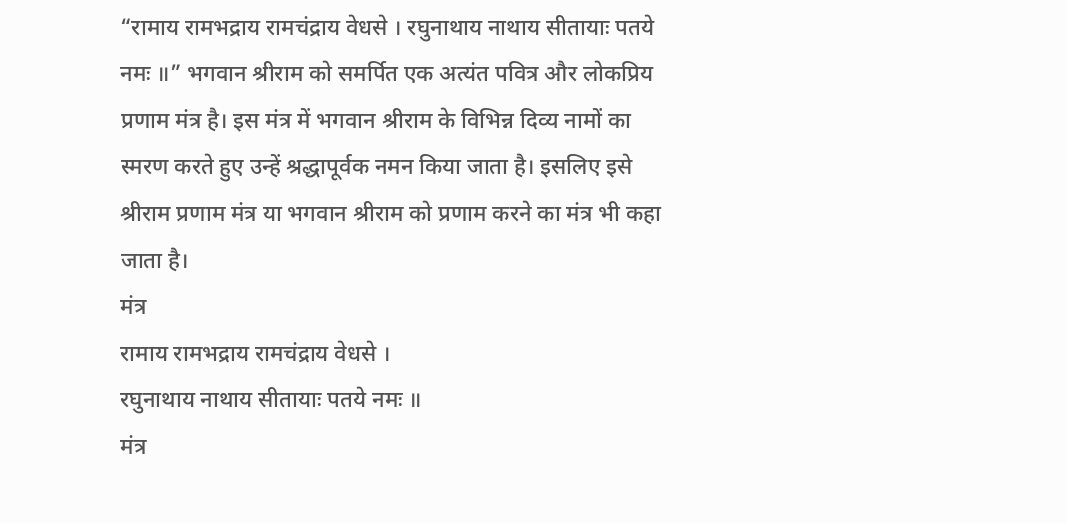“रामाय रामभद्राय रामचंद्राय वेधसे । रघुनाथाय नाथाय सीतायाः पतये नमः ॥” भगवान श्रीराम को समर्पित एक अत्यंत पवित्र और लोकप्रिय प्रणाम मंत्र है। इस मंत्र में भगवान श्रीराम के विभिन्न दिव्य नामों का स्मरण करते हुए उन्हें श्रद्धापूर्वक नमन किया जाता है। इसलिए इसे श्रीराम प्रणाम मंत्र या भगवान श्रीराम को प्रणाम करने का मंत्र भी कहा जाता है।
मंत्र
रामाय रामभद्राय रामचंद्राय वेधसे ।
रघुनाथाय नाथाय सीतायाः पतये नमः ॥
मंत्र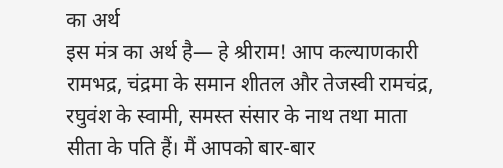का अर्थ
इस मंत्र का अर्थ है— हे श्रीराम! आप कल्याणकारी रामभद्र, चंद्रमा के समान शीतल और तेजस्वी रामचंद्र, रघुवंश के स्वामी, समस्त संसार के नाथ तथा माता सीता के पति हैं। मैं आपको बार-बार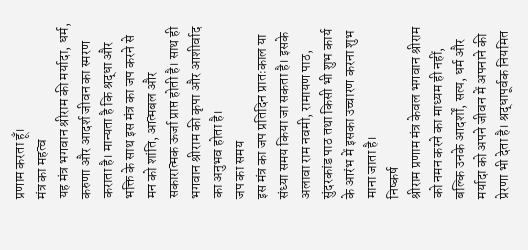प्रणाम करता हूँ।
मंत्र का महत्व
यह मंत्र भगवान श्रीराम की मर्यादा, धर्म, करुणा और आदर्श जीवन का स्मरण कराता है। मान्यता है कि श्रद्धा और भक्ति के साथ इस मंत्र का जप करने से मन को शांति, आत्मबल और सकारात्मक ऊर्जा प्राप्त होती है। साथ ही भगवान श्रीराम की कृपा और आशीर्वाद का अनुभव होता है।
जप का समय
इस मंत्र का जप प्रतिदिन प्रातःकाल या संध्या समय किया जा सकता है। इसके अलावा राम नवमी, रामायण पाठ, सुंदरकांड पाठ तथा किसी भी शुभ कार्य के आरंभ में इसका उच्चारण करना शुभ माना जाता है।
निष्कर्ष
श्रीराम प्रणाम मंत्र केवल भगवान श्रीराम को नमन करने का माध्यम ही नहीं, बल्कि उनके आदर्शों, सत्य, धर्म और मर्यादा को अपने जीवन में अपनाने की प्रेरणा भी देता है। श्रद्धापूर्वक नियमित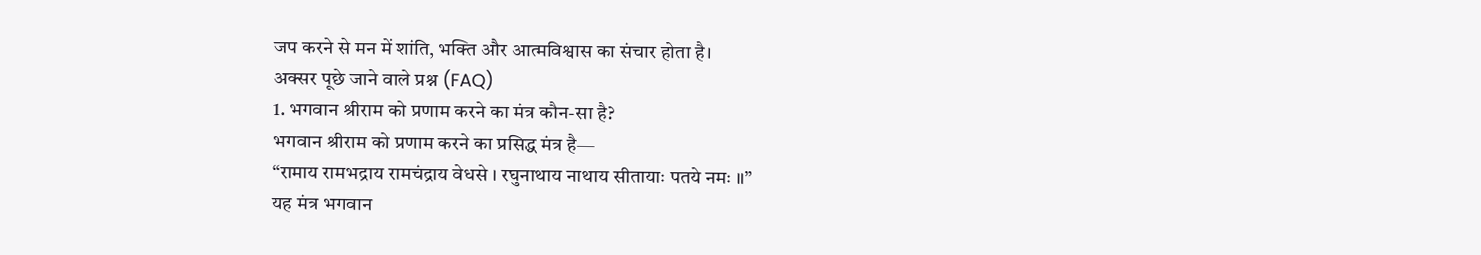जप करने से मन में शांति, भक्ति और आत्मविश्वास का संचार होता है।
अक्सर पूछे जाने वाले प्रश्न (FAQ)
1. भगवान श्रीराम को प्रणाम करने का मंत्र कौन-सा है?
भगवान श्रीराम को प्रणाम करने का प्रसिद्ध मंत्र है—
“रामाय रामभद्राय रामचंद्राय वेधसे । रघुनाथाय नाथाय सीतायाः पतये नमः ॥”
यह मंत्र भगवान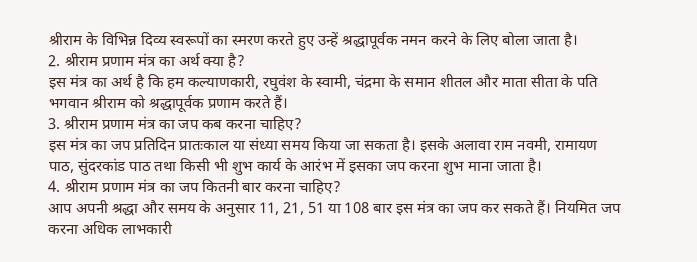श्रीराम के विभिन्न दिव्य स्वरूपों का स्मरण करते हुए उन्हें श्रद्धापूर्वक नमन करने के लिए बोला जाता है।
2. श्रीराम प्रणाम मंत्र का अर्थ क्या है?
इस मंत्र का अर्थ है कि हम कल्याणकारी, रघुवंश के स्वामी, चंद्रमा के समान शीतल और माता सीता के पति भगवान श्रीराम को श्रद्धापूर्वक प्रणाम करते हैं।
3. श्रीराम प्रणाम मंत्र का जप कब करना चाहिए?
इस मंत्र का जप प्रतिदिन प्रातःकाल या संध्या समय किया जा सकता है। इसके अलावा राम नवमी, रामायण पाठ, सुंदरकांड पाठ तथा किसी भी शुभ कार्य के आरंभ में इसका जप करना शुभ माना जाता है।
4. श्रीराम प्रणाम मंत्र का जप कितनी बार करना चाहिए?
आप अपनी श्रद्धा और समय के अनुसार 11, 21, 51 या 108 बार इस मंत्र का जप कर सकते हैं। नियमित जप करना अधिक लाभकारी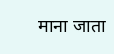माना जाता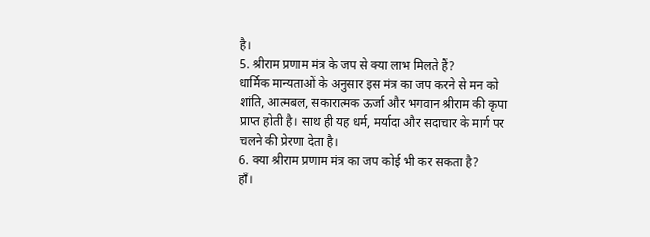है।
5. श्रीराम प्रणाम मंत्र के जप से क्या लाभ मिलते हैं?
धार्मिक मान्यताओं के अनुसार इस मंत्र का जप करने से मन को शांति, आत्मबल, सकारात्मक ऊर्जा और भगवान श्रीराम की कृपा प्राप्त होती है। साथ ही यह धर्म, मर्यादा और सदाचार के मार्ग पर चलने की प्रेरणा देता है।
6. क्या श्रीराम प्रणाम मंत्र का जप कोई भी कर सकता है?
हाँ।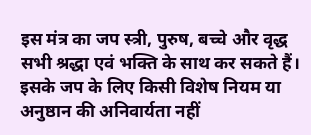इस मंत्र का जप स्त्री, पुरुष, बच्चे और वृद्ध सभी श्रद्धा एवं भक्ति के साथ कर सकते हैं। इसके जप के लिए किसी विशेष नियम या अनुष्ठान की अनिवार्यता नहीं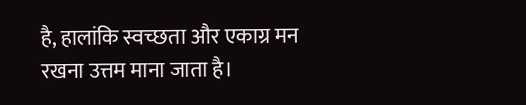है, हालांकि स्वच्छता और एकाग्र मन रखना उत्तम माना जाता है।